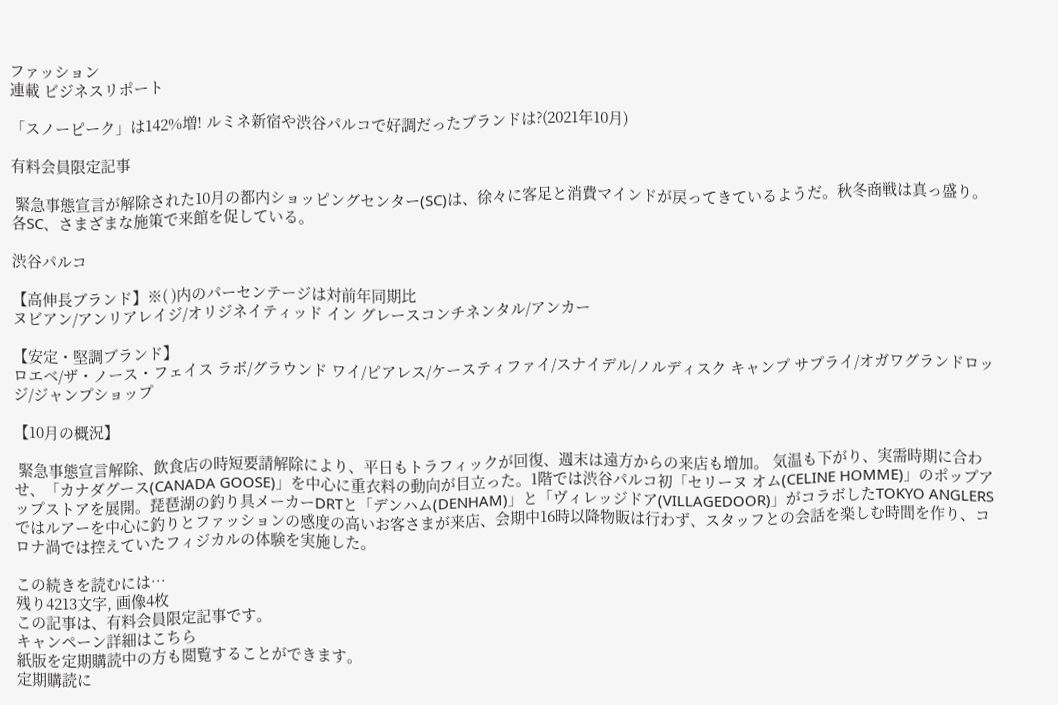ファッション
連載 ビジネスリポート

「スノーピーク」は142%増! ルミネ新宿や渋谷パルコで好調だったブランドは?(2021年10月)

有料会員限定記事

 緊急事態宣言が解除された10月の都内ショッピングセンター(SC)は、徐々に客足と消費マインドが戻ってきているようだ。秋冬商戦は真っ盛り。各SC、さまざまな施策で来館を促している。

渋谷パルコ

【高伸長ブランド】※( )内のパーセンテージは対前年同期比
ヌビアン/アンリアレイジ/オリジネイティッド イン グレースコンチネンタル/アンカー

【安定・堅調ブランド】
ロエベ/ザ・ノース・フェイス ラボ/グラウンド ワイ/ピアレス/ケースティファイ/スナイデル/ノルディスク キャンプ サプライ/オガワグランドロッジ/ジャンプショップ

【10月の概況】

 緊急事態宣言解除、飲食店の時短要請解除により、平日もトラフィックが回復、週末は遠方からの来店も増加。 気温も下がり、実需時期に合わせ、「カナダグース(CANADA GOOSE)」を中心に重衣料の動向が目立った。1階では渋谷パルコ初「セリーヌ オム(CELINE HOMME)」のポップアップストアを展開。琵琶湖の釣り具メーカーDRTと「デンハム(DENHAM)」と「ヴィレッジドア(VILLAGEDOOR)」がコラボしたTOKYO ANGLERSではルアーを中心に釣りとファッションの感度の高いお客さまが来店、会期中16時以降物販は行わず、スタッフとの会話を楽しむ時間を作り、コロナ渦では控えていたフィジカルの体験を実施した。

この続きを読むには…
残り4213⽂字, 画像4枚
この記事は、有料会員限定記事です。
キャンペーン詳細はこちら
紙版を定期購読中の方も閲覧することができます。
定期購読に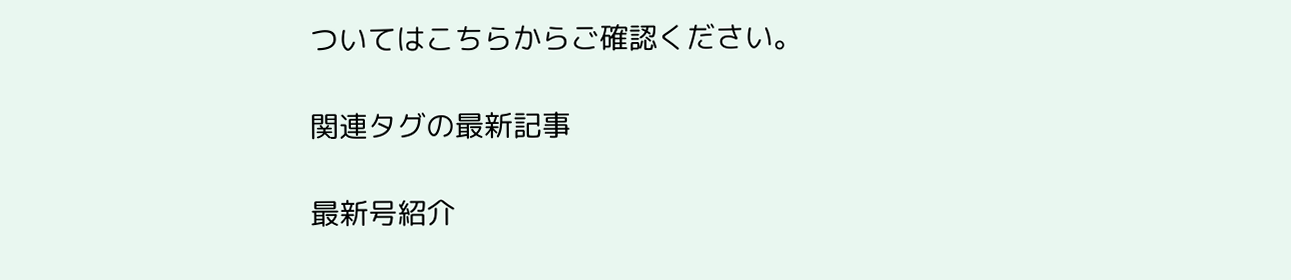ついてはこちらからご確認ください。

関連タグの最新記事

最新号紹介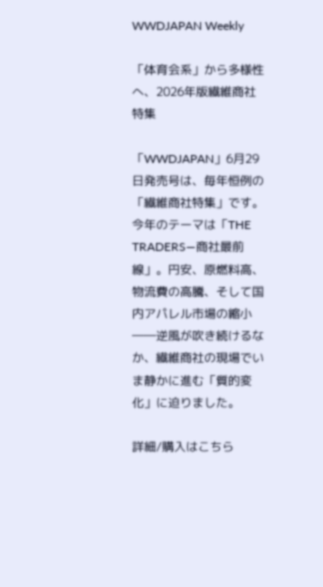WWDJAPAN Weekly

「体育会系」から多様性へ、2026年版繊維商社特集

「WWDJAPAN」6月29日発売号は、毎年恒例の「繊維商社特集」です。今年のテーマは「THE TRADERS―商社最前線」。円安、原燃料高、物流費の高騰、そして国内アパレル市場の縮小――逆風が吹き続けるなか、繊維商社の現場でいま静かに進む「質的変化」に迫りました。

詳細/購入はこちら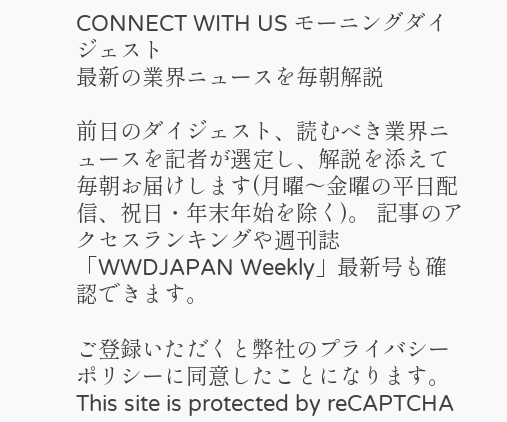CONNECT WITH US モーニングダイジェスト
最新の業界ニュースを毎朝解説

前日のダイジェスト、読むべき業界ニュースを記者が選定し、解説を添えて毎朝お届けします(月曜〜金曜の平日配信、祝日・年末年始を除く)。 記事のアクセスランキングや週刊誌「WWDJAPAN Weekly」最新号も確認できます。

ご登録いただくと弊社のプライバシーポリシーに同意したことになります。 This site is protected by reCAPTCHA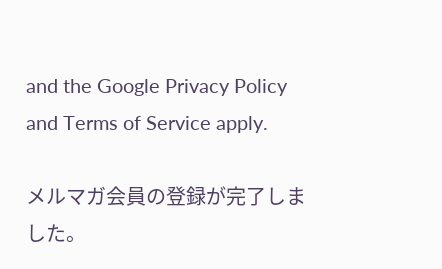and the Google Privacy Policy and Terms of Service apply.

メルマガ会員の登録が完了しました。